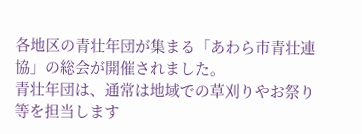各地区の青壮年団が集まる「あわら市青壮連協」の総会が開催されました。
青壮年団は、通常は地域での草刈りやお祭り等を担当します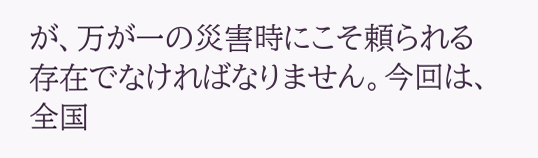が、万が一の災害時にこそ頼られる存在でなければなりません。今回は、全国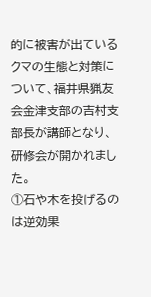的に被害が出ているクマの生態と対策について、福井県猟友会金津支部の吉村支部長が講師となり、研修会が開かれました。
①石や木を投げるのは逆効果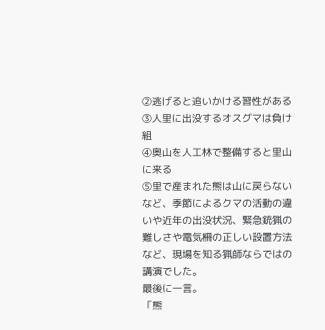②逃げると追いかける習性がある
③人里に出没するオスグマは負け組
④奥山を人工林で整備すると里山に来る
⑤里で産まれた熊は山に戻らない
など、季節によるクマの活動の違いや近年の出没状況、緊急銃猟の難しさや電気柵の正しい設置方法など、現場を知る猟師ならではの講演でした。
最後に一言。
「熊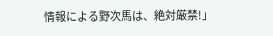情報による野次馬は、絶対厳禁!」